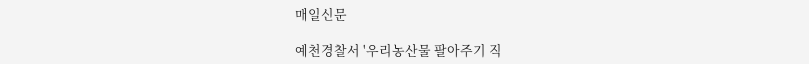매일신문

예천경찰서 '우리농산물 팔아주기 직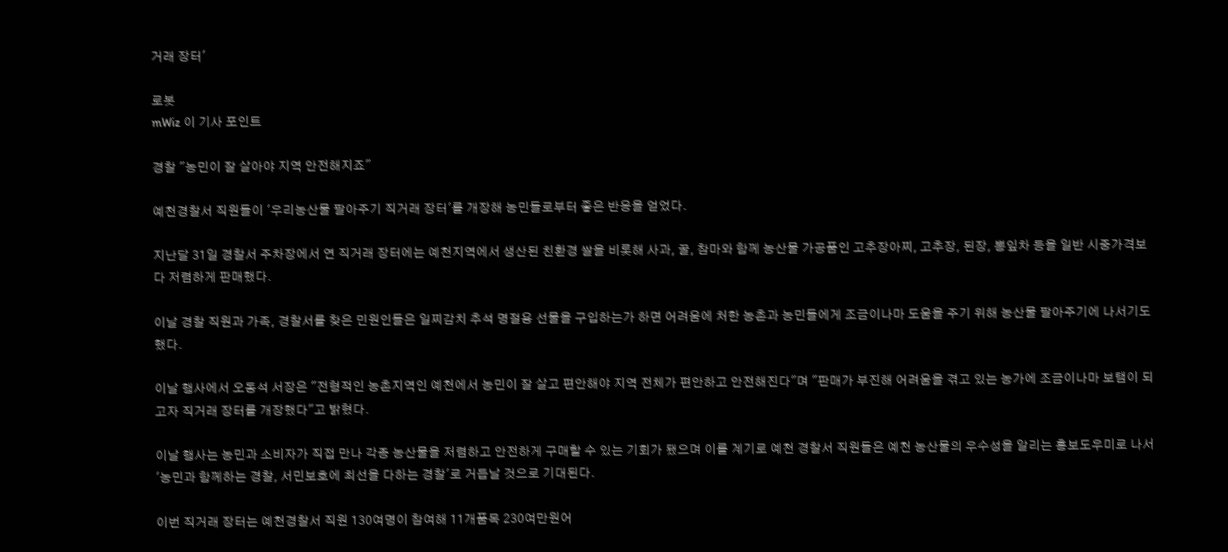거래 장터'

로봇
mWiz 이 기사 포인트

경찰 "농민이 잘 살아야 지역 안전해지죠"

예천경찰서 직원들이 '우리농산물 팔아주기 직거래 장터'를 개장해 농민들로부터 좋은 반응을 얻었다.

지난달 31일 경찰서 주차장에서 연 직거래 장터에는 예천지역에서 생산된 친환경 쌀을 비롯해 사과, 꿀, 참마와 함께 농산물 가공품인 고추장아찌, 고추장, 된장, 뽕잎차 등을 일반 시중가격보다 저렴하게 판매했다.

이날 경찰 직원과 가족, 경찰서를 찾은 민원인들은 일찌감치 추석 명절용 선물을 구입하는가 하면 어려움에 처한 농촌과 농민들에게 조금이나마 도움을 주기 위해 농산물 팔아주기에 나서기도 했다.

이날 행사에서 오동석 서장은 "전형적인 농촌지역인 예천에서 농민이 잘 살고 편안해야 지역 전체가 편안하고 안전해진다"며 "판매가 부진해 어려움을 겪고 있는 농가에 조금이나마 보탬이 되고자 직거래 장터를 개장했다"고 밝혔다.

이날 행사는 농민과 소비자가 직접 만나 각종 농산물을 저렴하고 안전하게 구매할 수 있는 기회가 됐으며 이를 계기로 예천 경찰서 직원들은 예천 농산물의 우수성을 알리는 홍보도우미로 나서 '농민과 함께하는 경찰, 서민보호에 최선을 다하는 경찰'로 거듭날 것으로 기대된다.

이번 직거래 장터는 예천경찰서 직원 130여명이 참여해 11개품목 230여만원어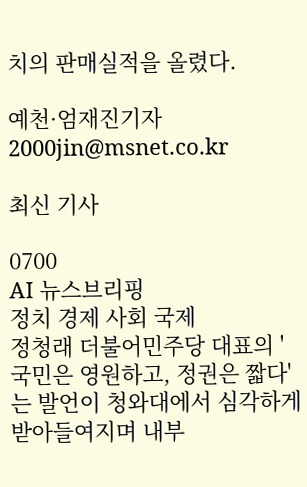치의 판매실적을 올렸다.

예천·엄재진기자 2000jin@msnet.co.kr

최신 기사

0700
AI 뉴스브리핑
정치 경제 사회 국제
정청래 더불어민주당 대표의 '국민은 영원하고, 정권은 짧다'는 발언이 청와대에서 심각하게 받아들여지며 내부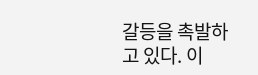갈등을 촉발하고 있다. 이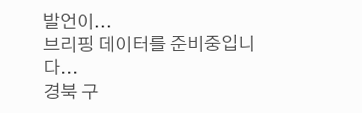발언이...
브리핑 데이터를 준비중입니다...
경북 구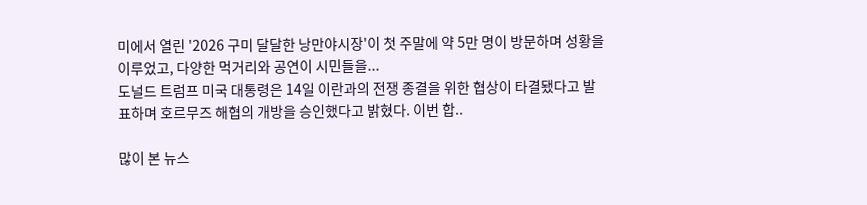미에서 열린 '2026 구미 달달한 낭만야시장'이 첫 주말에 약 5만 명이 방문하며 성황을 이루었고, 다양한 먹거리와 공연이 시민들을...
도널드 트럼프 미국 대통령은 14일 이란과의 전쟁 종결을 위한 협상이 타결됐다고 발표하며 호르무즈 해협의 개방을 승인했다고 밝혔다. 이번 합..

많이 본 뉴스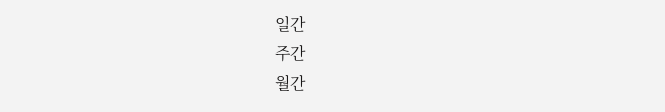일간
주간
월간